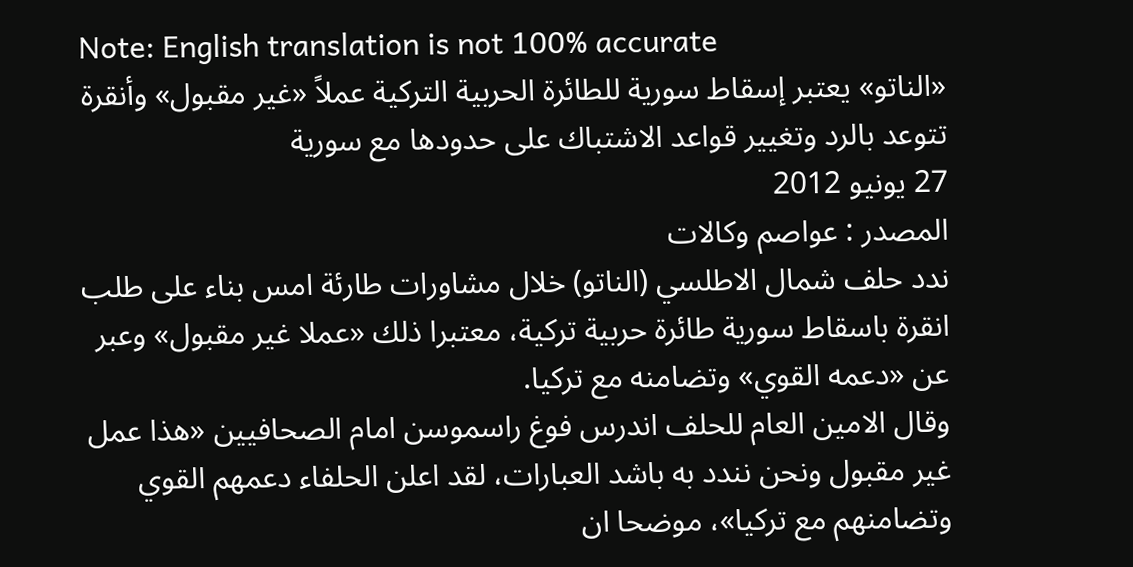Note: English translation is not 100% accurate
«الناتو» يعتبر إسقاط سورية للطائرة الحربية التركية عملاً «غير مقبول» وأنقرة تتوعد بالرد وتغيير قواعد الاشتباك على حدودها مع سورية
27 يونيو 2012
المصدر : عواصم وكالات
ندد حلف شمال الاطلسي (الناتو) خلال مشاورات طارئة امس بناء على طلب انقرة باسقاط سورية طائرة حربية تركية، معتبرا ذلك «عملا غير مقبول» وعبر عن «دعمه القوي» وتضامنه مع تركيا.
وقال الامين العام للحلف اندرس فوغ راسموسن امام الصحافيين «هذا عمل غير مقبول ونحن نندد به باشد العبارات، لقد اعلن الحلفاء دعمهم القوي وتضامنهم مع تركيا»، موضحا ان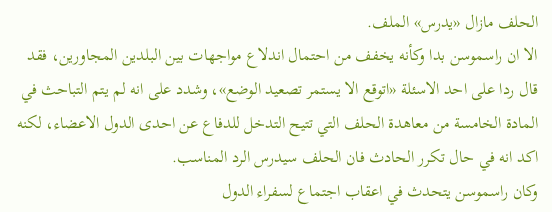الحلف مازال «يدرس» الملف.
الا ان راسموسن بدا وكأنه يخفف من احتمال اندلاع مواجهات بين البلدين المجاورين، فقد قال ردا على احد الاسئلة «اتوقع الا يستمر تصعيد الوضع»، وشدد على انه لم يتم التباحث في المادة الخامسة من معاهدة الحلف التي تتيح التدخل للدفاع عن احدى الدول الاعضاء، لكنه اكد انه في حال تكرر الحادث فان الحلف سيدرس الرد المناسب.
وكان راسموسن يتحدث في اعقاب اجتماع لسفراء الدول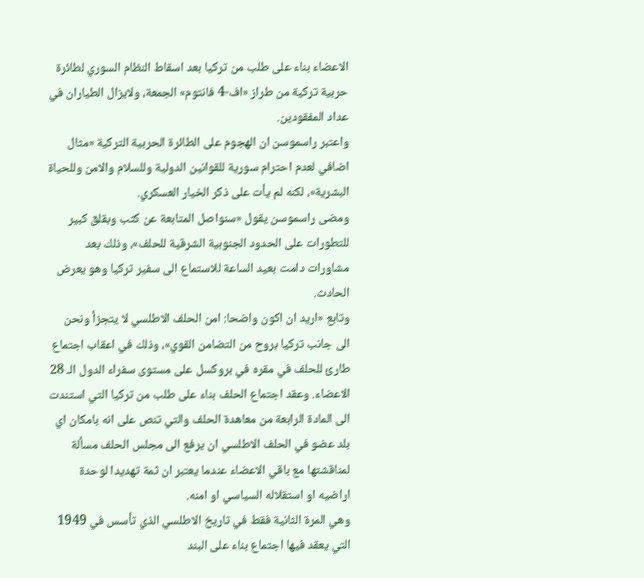الاعضاء بناء على طلب من تركيا بعد اسقاط النظام السوري لطائرة حربية تركية من طراز «اف-4 فانتوم» الجمعة، ولايزال الطياران في عداد المفقودين.
واعتبر راسموسن ان الهجوم على الطائرة الحربية التركية «مثال اضافي لعدم احترام سورية للقوانين الدولية وللسلام والامن وللحياة البشرية»، لكنه لم يأت على ذكر الخيار العسكري.
ومضى راسموسن يقول «سنواصل المتابعة عن كثب وبقلق كبير للتطورات على الحدود الجنوبية الشرقية للحلف»، وذلك بعد مشاورات دامت بعيد الساعة للاستماع الى سفير تركيا وهو يعرض الحادث.
وتابع «اريد ان اكون واضحا: امن الحلف الاطلسي لا يتجزأ ونحن الى جانب تركيا بروح من التضامن القوي»، وذلك في اعقاب اجتماع طارئ للحلف في مقره في بروكسل على مستوى سفراء الدول الـ 28 الاعضاء. وعقد اجتماع الحلف بناء على طلب من تركيا التي استندت الى المادة الرابعة من معاهدة الحلف والتي تنص على انه بامكان اي بلد عضو في الحلف الاطلسي ان يرفع الى مجلس الحلف مسألة لمناقشتها مع باقي الاعضاء عندما يعتبر ان ثمة تهديدا لوحدة اراضيه او استقلاله السياسي او امنه.
وهي المرة الثانية فقط في تاريخ الاطلسي الذي تأسس في 1949 التي يعقد فيها اجتماع بناء على البند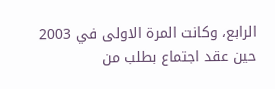الرابع، وكانت المرة الاولى في 2003 حين عقد اجتماع بطلب من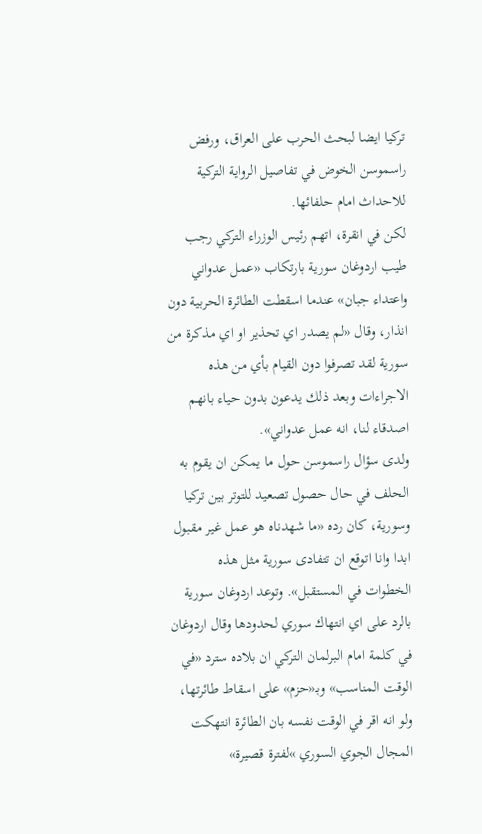تركيا ايضا لبحث الحرب على العراق، ورفض راسموسن الخوض في تفاصيل الرواية التركية للاحداث امام حلفائها.
لكن في انقرة، اتهم رئيس الوزراء التركي رجب طيب اردوغان سورية بارتكاب «عمل عدواني واعتداء جبان» عندما اسقطت الطائرة الحربية دون انذار، وقال «لم يصدر اي تحذير او اي مذكرة من سورية لقد تصرفوا دون القيام بأي من هذه الاجراءات وبعد ذلك يدعون بدون حياء بانهم اصدقاء لنا، انه عمل عدواني».
ولدى سؤال راسموسن حول ما يمكن ان يقوم به الحلف في حال حصول تصعيد للتوتر بين تركيا وسورية، كان رده «ما شهدناه هو عمل غير مقبول ابدا وانا اتوقع ان تتفادى سورية مثل هذه الخطوات في المستقبل». وتوعد اردوغان سورية بالرد على اي انتهاك سوري لحدودها وقال اردوغان في كلمة امام البرلمان التركي ان بلاده سترد «في الوقت المناسب» وبـ«حزم» على اسقاط طائرتها، ولو انه اقر في الوقت نفسه بان الطائرة انتهكت المجال الجوي السوري »لفترة قصيرة»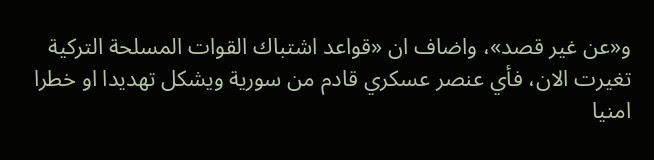و«عن غير قصد»، واضاف ان «قواعد اشتباك القوات المسلحة التركية تغيرت الان، فأي عنصر عسكري قادم من سورية ويشكل تهديدا او خطرا امنيا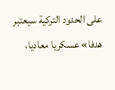على الحدود التركية سيعتبر هدفا» عسكريا معاديا،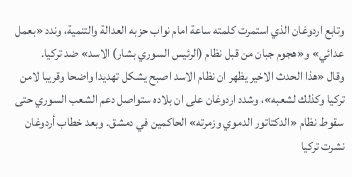وتابع اردوغان الذي استمرت كلمته ساعة امام نواب حزبه العدالة والتنمية، وندد «بعمل عدائي» و«هجوم جبان من قبل نظام (الرئيس السوري بشار) الاسد» ضد تركيا.
وقال «هذا الحدث الاخير يظهر ان نظام الاسد اصبح يشكل تهديدا واضحا وقريبا لامن تركيا وكذلك لشعبه»، وشدد اردوغان على ان بلاده ستواصل دعم الشعب السوري حتى سقوط نظام «الدكتاتور الدموي وزمرته» الحاكمين في دمشق. وبعد خطاب أردوغان نشرت تركيا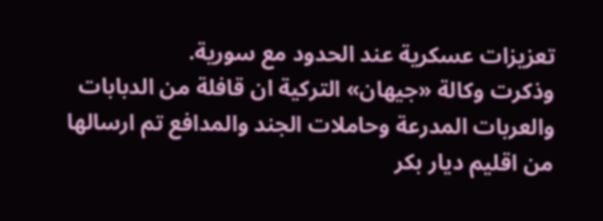تعزيزات عسكرية عند الحدود مع سورية.
وذكرت وكالة «جيهان» التركية ان قافلة من الدبابات والعربات المدرعة وحاملات الجند والمدافع تم ارسالها من اقليم ديار بكر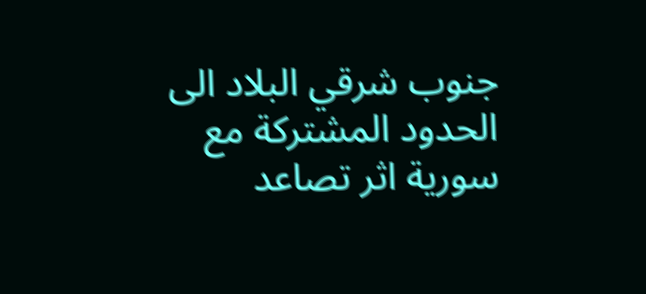جنوب شرقي البلاد الى الحدود المشتركة مع سورية اثر تصاعد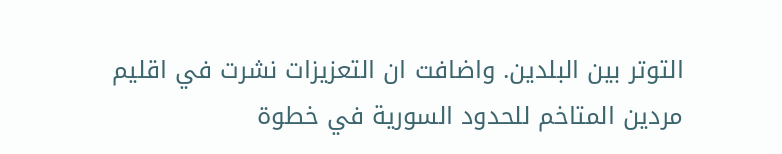التوتر بين البلدين. واضافت ان التعزيزات نشرت في اقليم مردين المتاخم للحدود السورية في خطوة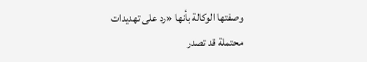وصفتها الوكالة بأنها «رد على تهديدات محتملة قد تصدر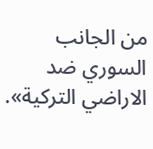من الجانب السوري ضد الاراضي التركية».